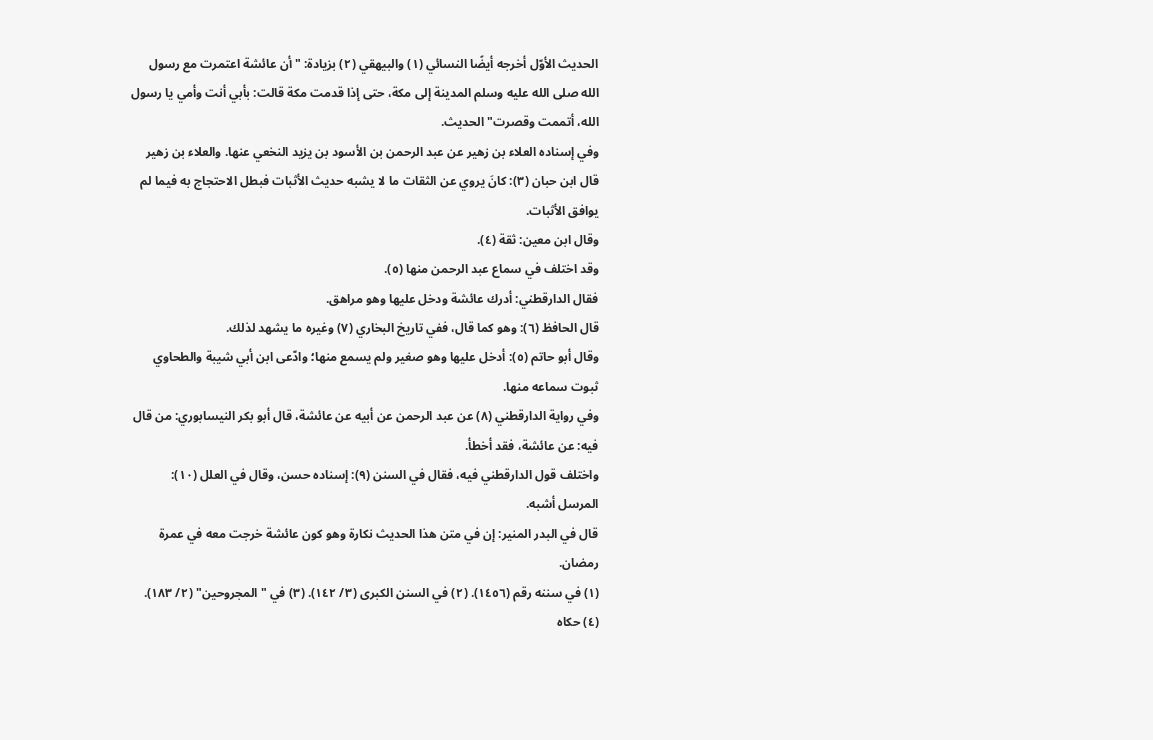الحديث الأوّل أخرجه أيضًا النسائي (١) والبيهقي (٢) بزيادة: "أن عائشة اعتمرت مع رسول الله صلى الله عليه وسلم المدينة إلى مكة، حتى إذا قدمت مكة قالت: بأبي أنت وأمي يا رسول الله، أتممت وقصرت" الحديث.
وفي إسناده العلاء بن زهير عن عبد الرحمن بن الأسود بن يزيد النخعي عنها. والعلاء بن زهير قال ابن حبان (٣): كانَ يروي عن الثقات ما لا يشبه حديث الأثبات فبطل الاحتجاج به فيما لم يوافق الأثبات.
وقال ابن معين: ثقة (٤).
وقد اختلف في سماع عبد الرحمن منها (٥).
فقال الدارقطني: أدرك عائشة ودخل عليها وهو مراهق.
قال الحافظ (٦): وهو كما قال، ففي تاريخ البخاري (٧) وغيره ما يشهد لذلك.
وقال أبو حاتم (٥): أدخل عليها وهو صغير ولم يسمع منها؛ وادّعى ابن أبي شيبة والطحاوي ثبوت سماعه منها.
وفي رواية الدارقطني (٨) عن عبد الرحمن عن أبيه عن عائشة، قال أبو بكر النيسابوري: من قال فيه: عن عائشة، فقد أخطأ.
واختلف قول الدارقطني فيه، فقال في السنن (٩): إسناده حسن، وقال في العلل (١٠): المرسل أشبه.
قال في البدر المنير: إن في متن هذا الحديث نكارة وهو كون عائشة خرجت معه في عمرة رمضان.
(١) في سننه رقم (١٤٥٦). (٢) في السنن الكبرى (٣/ ١٤٢). (٣) في "المجروحين" (٢/ ١٨٣). (٤) حكاه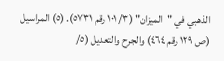الذهبي في "الميزان" (٣/ ١٠١ رقم ٥٧٣١). (٥) المراسيل (ص ١٢٩ رقم ٤٦٤) والجرح والتعديل (٥/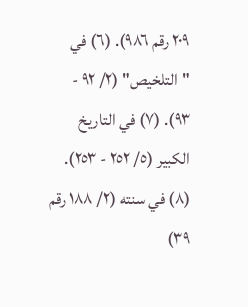٢٠٩ رقم ٩٨٦). (٦) في "التلخيص" (٢/ ٩٢ - ٩٣). (٧) في التاريخ الكبير (٥/ ٢٥٢ - ٢٥٣). (٨) في سنته (٢/ ١٨٨ رقم ٣٩)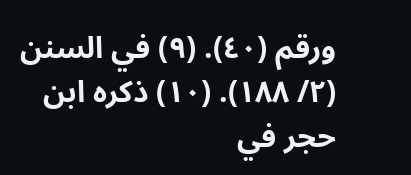ورقم (٤٠). (٩) في السنن (٢/ ١٨٨). (١٠) ذكره ابن حجر في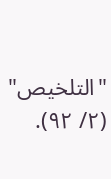"التلخيص" (٢/ ٩٢).